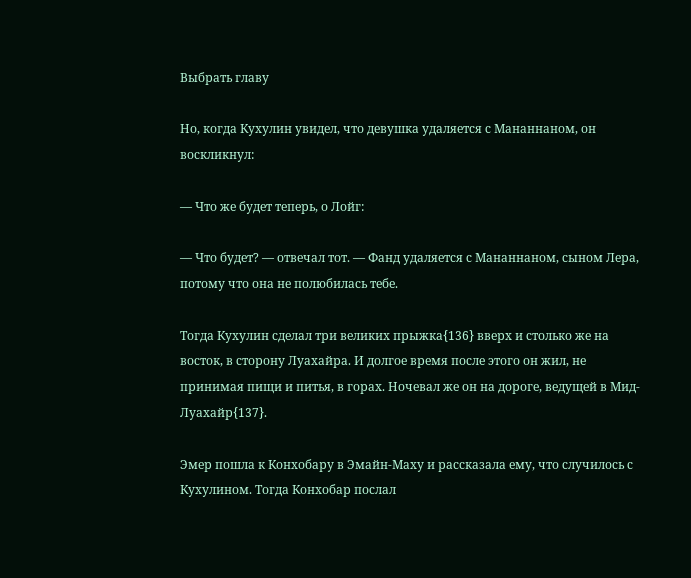Выбрать главу

Но, когда Кухулин увидел, что девушка удаляется с Мананнаном, он воскликнул:

— Что же будет теперь, о Лойг:

— Что будет? — отвечал тот. — Фанд удаляется с Мананнаном, сыном Лера, потому что она не полюбилась тебе.

Тогда Кухулин сделал три великих прыжка{136} вверх и столько же на восток, в сторону Луахайра. И долгое время после этого он жил, не принимая пищи и питья, в горах. Ночевал же он на дороге, ведущей в Мид-Луахайр{137}.

Эмер пошла к Конхобару в Эмайн-Маху и рассказала ему, что случилось с Кухулином. Тогда Конхобар послал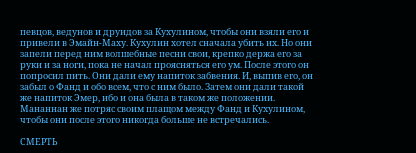певцов, ведунов и друидов за Кухулином, чтобы они взяли его и привели в Эмайн-Маху. Кухулин хотел сначала убить их. Но они запели перед ним волшебные песни свои, крепко держа его за руки и за ноги, пока не начал проясняться его ум. После этого он попросил пить. Они дали ему напиток забвения. И, выпив его, он забыл о Фанд и обо всем, что с ним было. Затем они дали такой же напиток Эмер, ибо и она была в таком же положении. Мананнан же потряс своим плащом между Фанд и Кухулином, чтобы они после этого никогда больше не встречались.

СМЕРТЬ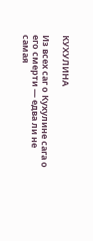КУХУЛИНА

Из всех саг о Кухулине сага о его смерти — едва ли не самая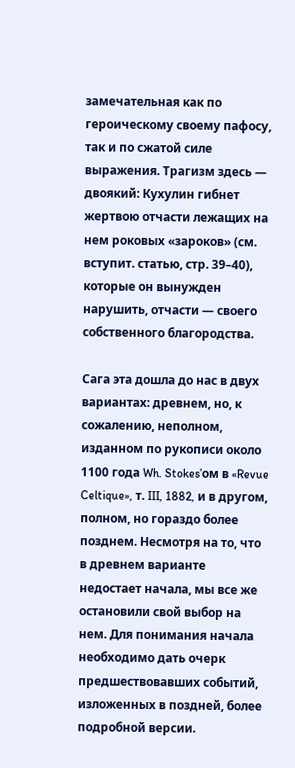замечательная как по героическому своему пафосу, так и по сжатой силе выражения. Трагизм здесь — двоякий: Кухулин гибнет жертвою отчасти лежащих на нем роковых «зароков» (см. вступит. статью, стр. 39–40), которые он вынужден нарушить, отчасти — своего собственного благородства.

Сага эта дошла до нас в двух вариантах: древнем, но, к сожалению, неполном, изданном по рукописи около 1100 года Wh. Stokes’ом в «Revue Celtique», т. III, 1882, и в другом, полном, но гораздо более позднем. Несмотря на то, что в древнем варианте недостает начала, мы все же остановили свой выбор на нем. Для понимания начала необходимо дать очерк предшествовавших событий, изложенных в поздней, более подробной версии.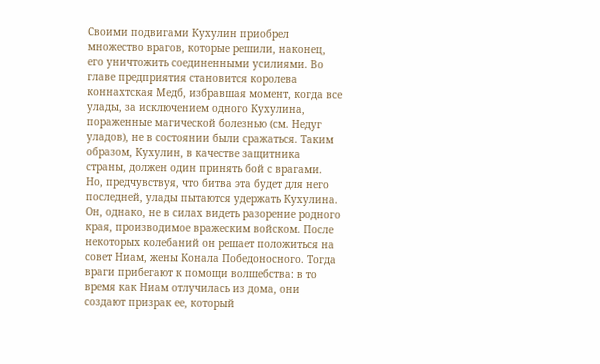Своими подвигами Кухулин приобрел множество врагов, которые решили, наконец, его уничтожить соединенными усилиями. Во главе предприятия становится королева коннахтская Медб, избравшая момент, когда все улады, за исключением одного Кухулина, пораженные магической болезнью (см. Недуг уладов), не в состоянии были сражаться. Таким образом, Кухулин, в качестве защитника страны, должен один принять бой с врагами. Но, предчувствуя, что битва эта будет для него последней, улады пытаются удержать Кухулина. Он, однако, не в силах видеть разорение родного края, производимое вражеским войском. После некоторых колебаний он решает положиться на совет Ниам, жены Конала Победоносного. Тогда враги прибегают к помощи волшебства: в то время как Ниам отлучилась из дома, они создают призрак ее, который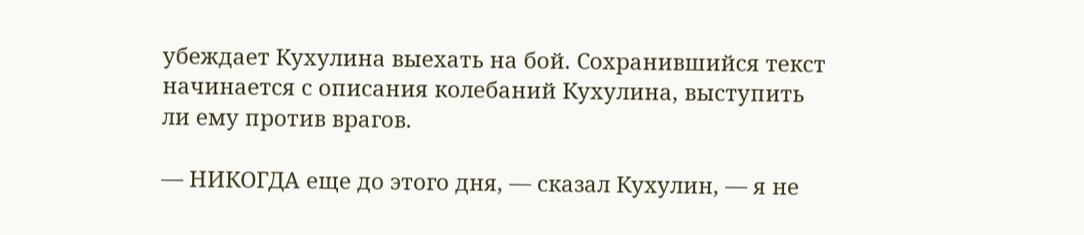убеждает Кухулина выехать на бой. Сохранившийся текст начинается с описания колебаний Кухулина, выступить ли ему против врагов.

— НИКОГДА еще до этого дня, — сказал Кухулин, — я не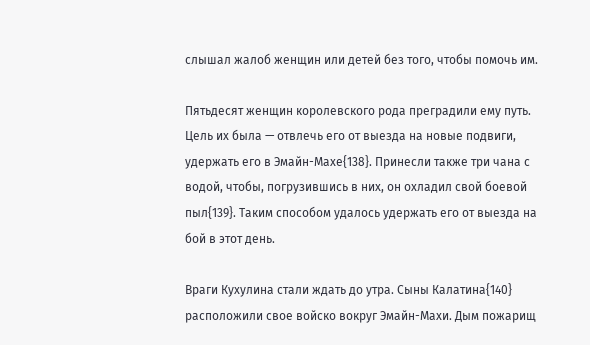слышал жалоб женщин или детей без того, чтобы помочь им.

Пятьдесят женщин королевского рода преградили ему путь. Цель их была — отвлечь его от выезда на новые подвиги, удержать его в Эмайн-Махе{138}. Принесли также три чана с водой, чтобы, погрузившись в них, он охладил свой боевой пыл{139}. Таким способом удалось удержать его от выезда на бой в этот день.

Враги Кухулина стали ждать до утра. Сыны Калатина{140} расположили свое войско вокруг Эмайн-Махи. Дым пожарищ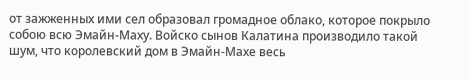от зажженных ими сел образовал громадное облако, которое покрыло собою всю Эмайн-Маху. Войско сынов Калатина производило такой шум, что королевский дом в Эмайн-Махе весь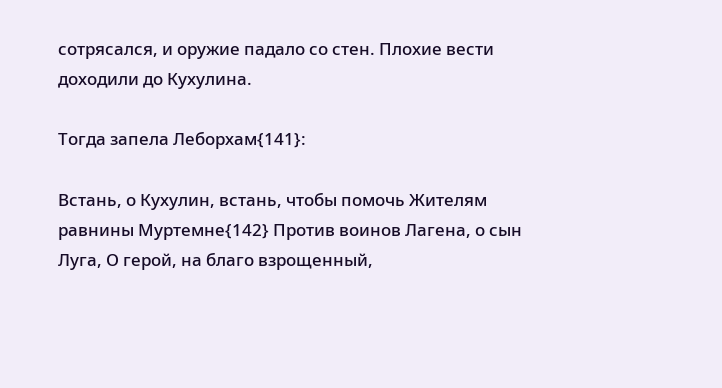сотрясался, и оружие падало со стен. Плохие вести доходили до Кухулина.

Тогда запела Леборхам{141}:

Встань, о Кухулин, встань, чтобы помочь Жителям равнины Муртемне{142} Против воинов Лагена, о сын Луга, О герой, на благо взрощенный,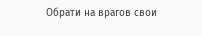Обрати на врагов свои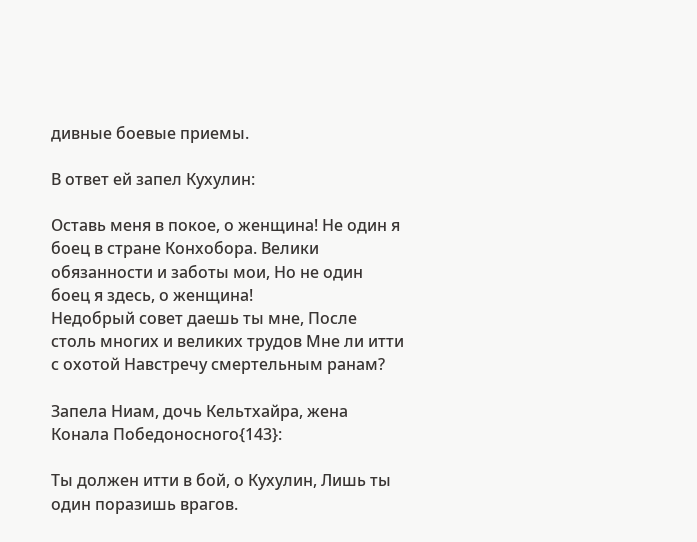дивные боевые приемы.

В ответ ей запел Кухулин:

Оставь меня в покое, о женщина! Не один я боец в стране Конхобора. Велики обязанности и заботы мои, Но не один боец я здесь, о женщина!
Недобрый совет даешь ты мне, После столь многих и великих трудов Мне ли итти с охотой Навстречу смертельным ранам?

Запела Ниам, дочь Кельтхайра, жена Конала Победоносного{143}:

Ты должен итти в бой, о Кухулин, Лишь ты один поразишь врагов.